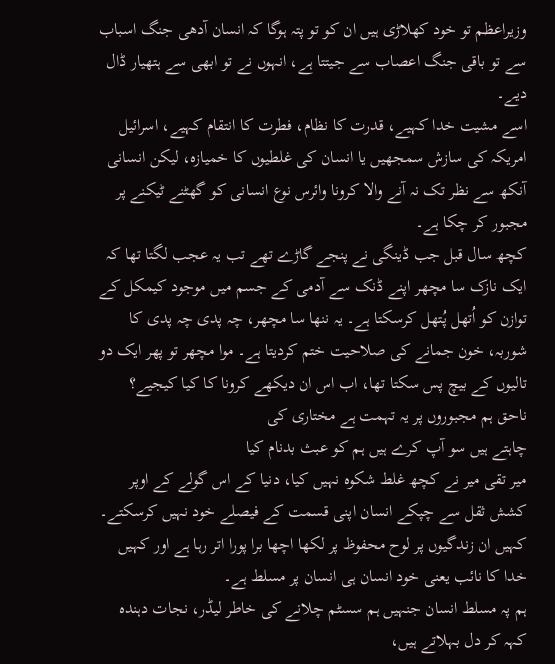وزیراعظم تو خود کھلاڑی ہیں ان کو تو پتہ ہوگا کہ انسان آدھی جنگ اسباب سے تو باقی جنگ اعصاب سے جیتتا ہے، انہوں نے تو ابھی سے ہتھیار ڈال دیے۔
اسے مشیت خدا کہیے، قدرت کا نظام، فطرت کا انتقام کہیے، اسرائیل امریکہ کی سازش سمجھیں یا انسان کی غلطیوں کا خمیازہ، لیکن انسانی آنکھ سے نظر تک نہ آنے والا کرونا وائرس نوع انسانی کو گھٹنے ٹیکنے پر مجبور کر چکا ہے۔
کچھ سال قبل جب ڈینگی نے پنجے گاڑے تھے تب یہ عجب لگتا تھا کہ ایک نازک سا مچھر اپنے ڈنک سے آدمی کے جسم میں موجود کیمکل کے توازن کو اُتھل پُتھل کرسکتا ہے۔ یہ ننھا سا مچھر، چہ پدی چہ پدی کا شوربہ، خون جمانے کی صلاحیت ختم کردیتا ہے۔ موا مچھر تو پھر ایک دو تالیوں کے بیچ پس سکتا تھا، اب اس ان دیکھے کرونا کا کیا کیجیے؟
ناحق ہم مجبوروں پر یہ تہمت ہے مختاری کی
چاہتے ہیں سو آپ کرے ہیں ہم کو عبث بدنام کیا
میر تقی میر نے کچھ غلط شکوہ نہیں کیا، دنیا کے اس گولے کے اوپر کشش ثقل سے چپکے انسان اپنی قسمت کے فیصلے خود نہیں کرسکتے۔ کہیں ان زندگیوں پر لوح محفوظ پر لکھا اچھا برا پورا اتر رہا ہے اور کہیں خدا کا نائب یعنی خود انسان ہی انسان پر مسلط ہے۔
ہم پہ مسلط انسان جنہیں ہم سسٹم چلانے کی خاطر لیڈر، نجات دہندہ کہہ کر دل بہلاتے ہیں،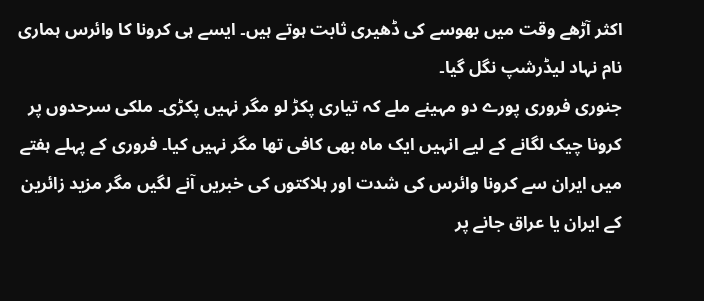اکثر آڑھے وقت میں بھوسے کی ڈھیری ثابت ہوتے ہیں۔ ایسے ہی کرونا کا وائرس ہماری نام نہاد لیڈرشپ نگل گیا۔
جنوری فروری پورے دو مہینے ملے کہ تیاری پکڑ لو مگر نہیں پکڑی۔ ملکی سرحدوں پر کرونا چیک لگانے کے لیے انہیں ایک ماہ بھی کافی تھا مگر نہیں کیا۔ فروری کے پہلے ہفتے میں ایران سے کرونا وائرس کی شدت اور ہلاکتوں کی خبریں آنے لگیں مگر مزید زائرین کے ایران یا عراق جانے پر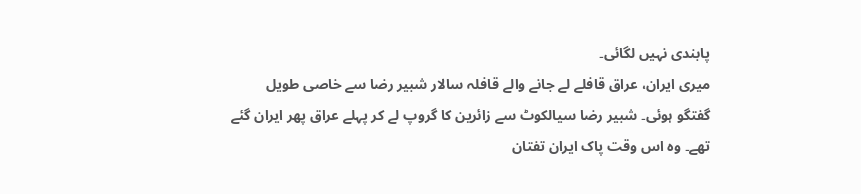پابندی نہیں لگائی۔
میری ایران، عراق قافلے لے جانے والے قافلہ سالار شبیر رضا سے خاصی طویل گفتگو ہوئی۔ شبیر رضا سیالکوٹ سے زائرین کا گروپ لے کر پہلے عراق پھر ایران گئے تھے۔ وہ اس وقت پاک ایران تفتان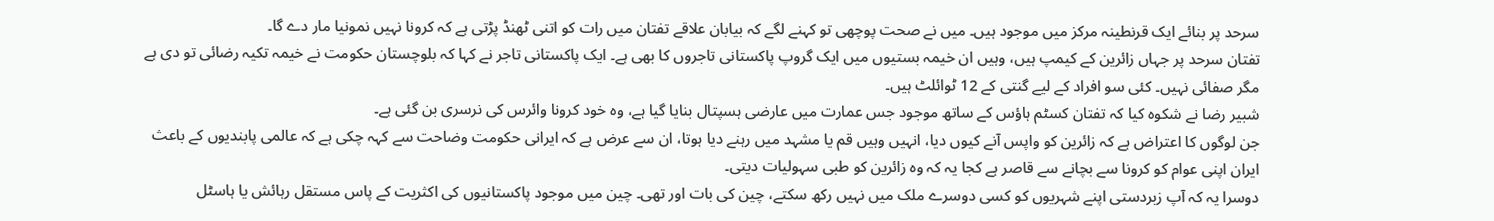سرحد پر بنائے ایک قرنطینہ مرکز میں موجود ہیں۔ میں نے صحت پوچھی تو کہنے لگے کہ بیابان علاقے تفتان میں رات کو اتنی ٹھنڈ پڑتی ہے کہ کرونا نہیں نمونیا مار دے گا۔
تفتان سرحد پر جہاں زائرین کے کیمپ ہیں، وہیں ان خیمہ بستیوں میں ایک گروپ پاکستانی تاجروں کا بھی ہے۔ ایک پاکستانی تاجر نے کہا کہ بلوچستان حکومت نے خیمہ تکیہ رضائی تو دی ہے مگر صفائی نہیں۔ کئی سو افراد کے لیے گنتی کے 12 ٹوائلٹ ہیں۔
شبیر رضا نے شکوہ کیا کہ تفتان کسٹم ہاؤس کے ساتھ موجود جس عمارت میں عارضی ہسپتال بنایا گیا ہے، وہ خود کرونا وائرس کی نرسری بن گئی ہے۔
جن لوگوں کا اعتراض ہے کہ زائرین کو واپس آنے کیوں دیا، انہیں وہیں قم یا مشہد میں رہنے دیا ہوتا، ان سے عرض ہے کہ ایرانی حکومت وضاحت سے کہہ چکی ہے کہ عالمی پابندیوں کے باعث ایران اپنی عوام کو کرونا سے بچانے سے قاصر ہے کجا یہ کہ وہ زائرین کو طبی سہولیات دیتی۔
دوسرا یہ کہ آپ زبردستی اپنے شہریوں کو کسی دوسرے ملک میں نہیں رکھ سکتے، چین کی بات اور تھی۔ چین میں موجود پاکستانیوں کی اکثریت کے پاس مستقل رہائش یا ہاسٹل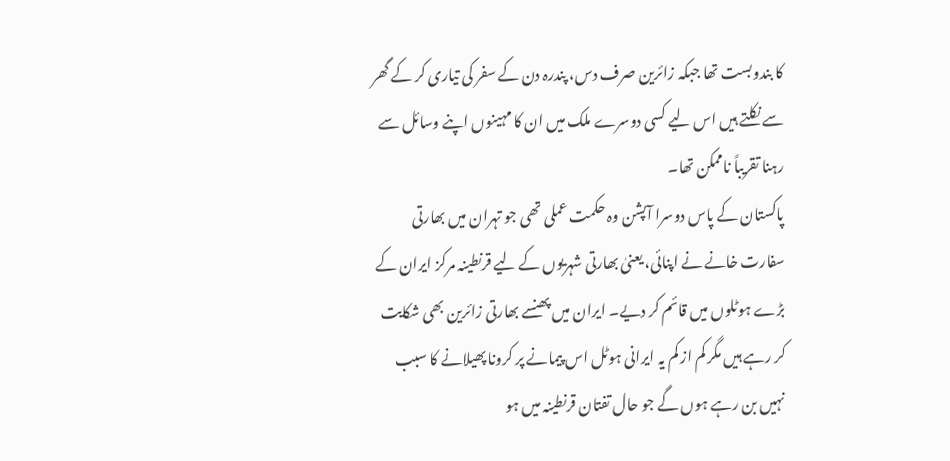کا بندوبست تھا جبکہ زائرین صرف دس، پندرہ دن کے سفر کی تیاری کر کے گھر سے نکلتے ہیں اس لیے کسی دوسرے ملک میں ان کا مہینوں اپنے وسائل سے رہنا تقریباً ناممکن تھا۔
پاکستان کے پاس دوسرا آپشن وہ حکمت عملی تھی جو تہران میں بھارتی سفارت خانے نے اپنائی، یعنیٰ بھارتی شہریوں کے لیے قرنطینہ مرکز ایران کے بڑے ہوٹلوں میں قائم کر دیے۔ ایران میں پھنسے بھارتی زائرین بھی شکایت کر رہے ہیں مگر کم از کم یہ ایرانی ہوٹل اس پیمانے پر کرونا پھیلانے کا سبب نہیں بن رہے ہوں گے جو حال تفتان قرنطینہ میں ہو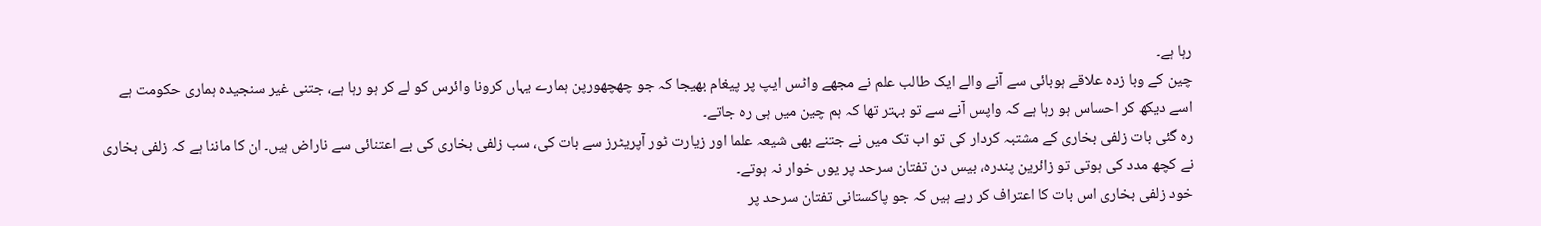رہا ہے۔
چین کے وبا زدہ علاقے ہوبائی سے آنے والے ایک طالب علم نے مجھے واٹس ایپ پر پیغام بھیجا کہ جو چھچھورپن ہمارے یہاں کرونا وائرس کو لے کر ہو رہا ہے، جتنی غیر سنجیدہ ہماری حکومت ہے اسے دیکھ کر احساس ہو رہا ہے کہ واپس آنے سے تو بہتر تھا کہ ہم چین میں ہی رہ جاتے۔
رہ گئی بات زلفی بخاری کے مشتبہ کردار کی تو اب تک میں نے جتنے بھی شیعہ علما اور زیارت ٹور آپریٹرز سے بات کی، سب زلفی بخاری کی بے اعتنائی سے ناراض ہیں۔ ان کا ماننا ہے کہ زلفی بخاری نے کچھ مدد کی ہوتی تو زائرین پندرہ، بیس دن تفتان سرحد پر یوں خوار نہ ہوتے۔
خود زلفی بخاری اس بات کا اعتراف کر رہے ہیں کہ جو پاکستانی تفتان سرحد پر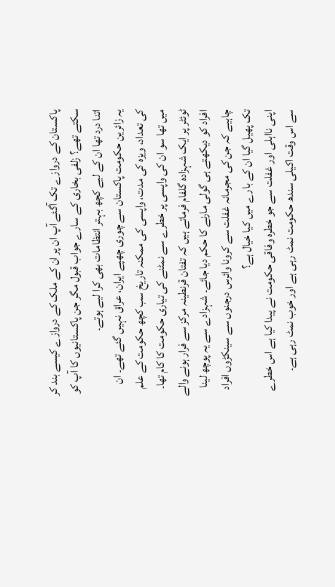پاکستان کے دروازے تک آگئے آپ ان پر ان کے ملک کے دروازے کیسے بند کر سکتے تھے؟ زلفی بخاری کے سارے جواب قبول مگر جن پاکستانیوں کا آپ کو اتنا درد تھا ان کے لیے کچھ بہتر انتظامات بھی کرا لیے ہوتے۔
یہ زائرین حکومت پاکستان سے چوری چھپے ایران، عراق نہیں گئے تھے۔ ان کی تعداد، ویزہ کی مدت، واپسی کی ممکنہ تاریخ سب کچھ حکومت کے علم میں تھا سو ان کی واپسی پر خطرے سے نمٹنے کی تیاری حکومت کا کام تھا۔
ٹوئٹر پر ایک شہزادہ گلفام فرماتے ہیں کہ تفتان قرنطینہ مرکز سے فرار ہونے والے افراد کو دیکھتے ہی گولی مارنے کا حکم دیا جائے۔ شہزادے سے یہ پوچھ لینا چاہیے کہ جن کی مجرمانہ غفلت سے کرونا وائرس درجنوں سے سینکڑوں افراد تک پھیل گیا ان کے بارے میں کیا خیال ہے؟
اپنی نااہلی اور غفلت سے جو خطرہ وفاقی حکومت نے پیدا کیا ہے اس خطرے سے اس وقت اکیلی سندھ حکومت نمٹ رہی ہے اور خوب نمٹ رہی ہے۔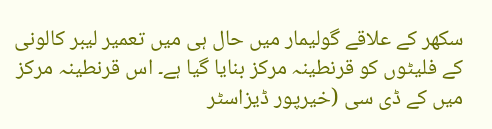سکھر کے علاقے گولیمار میں حال ہی میں تعمیر لیبر کالونی کے فلیٹوں کو قرنطینہ مرکز بنایا گیا ہے۔ اس قرنطینہ مرکز میں کے ڈی سی (خیرپور ڈیزاسٹر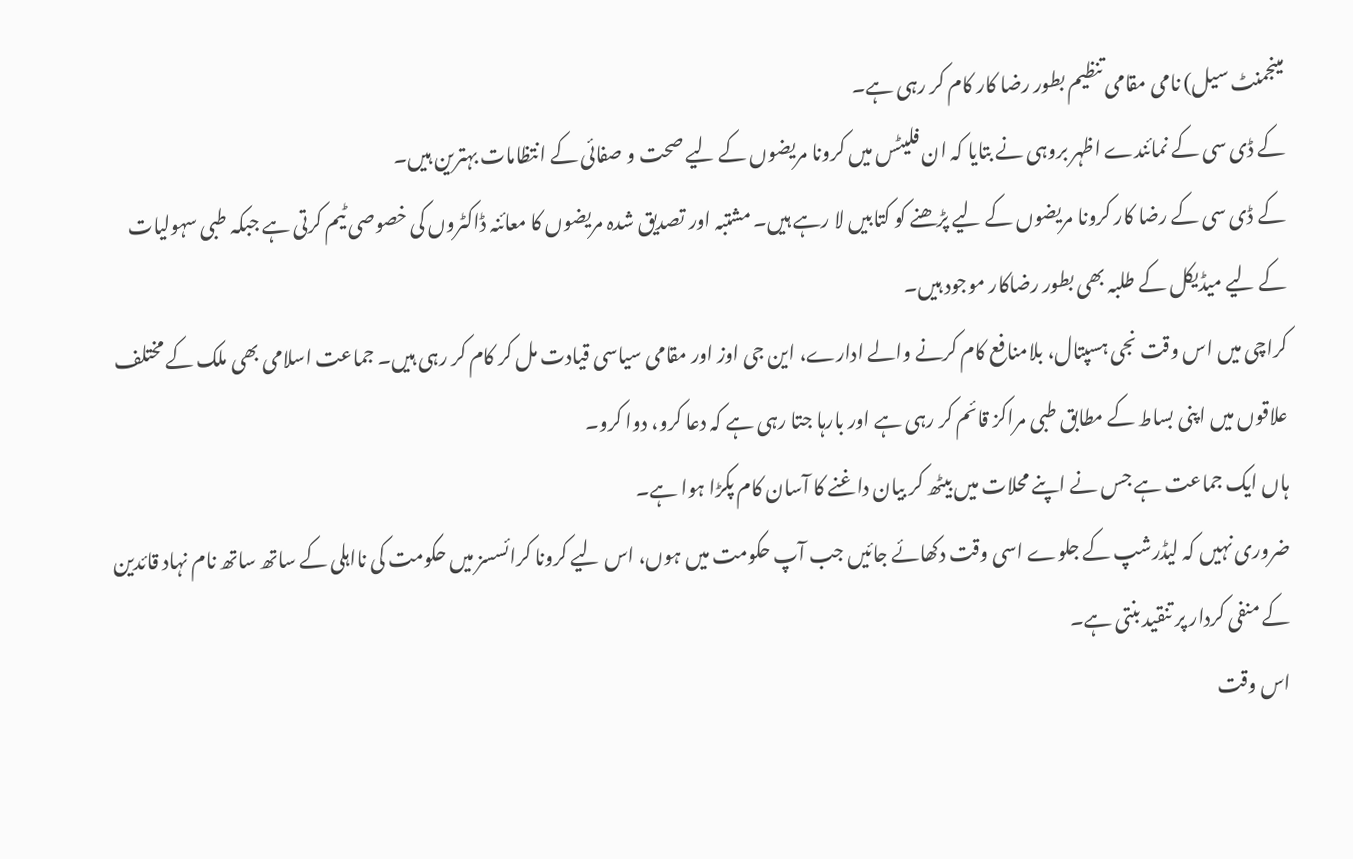مینجمنٹ سیل) نامی مقامی تنظیم بطور رضا کار کام کر رہی ہے۔
کے ڈی سی کے نمائندے اظہر بروہی نے بتایا کہ ان فلیٹس میں کرونا مریضوں کے لیے صحت و صفائی کے انتظامات بہترین ہیں۔
کے ڈی سی کے رضا کار کرونا مریضوں کے لیے پڑھنے کو کتابیں لا رہے ہیں۔ مشتبہ اور تصدیق شدہ مریضوں کا معائنہ ڈاکٹروں کی خصوصی ٹیم کرتی ہے جبکہ طبی سہولیات کے لیے میڈیکل کے طلبہ بھی بطور رضاکار موجود ہیں۔
کراچی میں اس وقت نجی ہسپتال، بلامنافع کام کرنے والے ادارے، این جی اوز اور مقامی سیاسی قیادت مل کر کام کر رہی ہیں۔ جماعت اسلامی بھی ملک کے مختلف علاقوں میں اپنی بساط کے مطابق طبی مراکز قائم کر رہی ہے اور بارہا جتا رہی ہے کہ دعا کرو، دوا کرو۔
ہاں ایک جماعت ہے جس نے اپنے محلات میں بیٹھ کر بیان داغنے کا آسان کام پکڑا ہوا ہے۔
ضروری نہیں کہ لیڈرشپ کے جلوے اسی وقت دکھائے جائیں جب آپ حکومت میں ہوں، اس لیے کرونا کرائسسز میں حکومت کی نااہلی کے ساتھ ساتھ نام نہاد قائدین کے منفی کردار پر تنقید بنتی ہے۔
اس وقت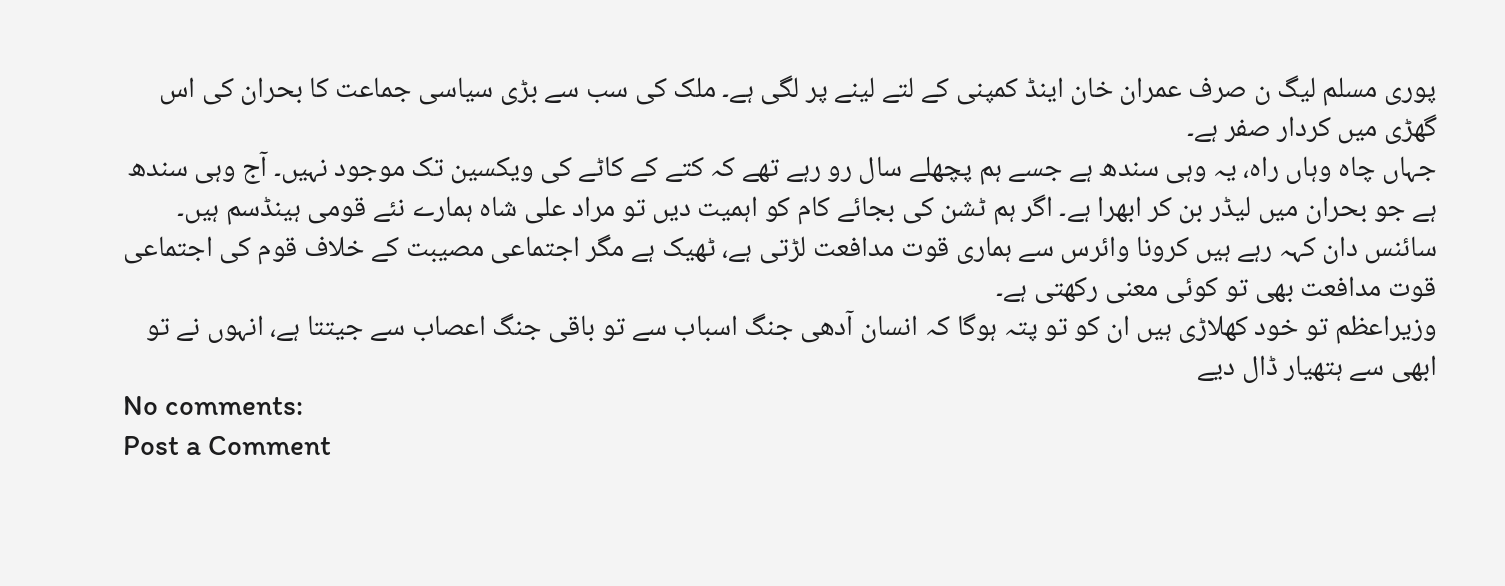پوری مسلم لیگ ن صرف عمران خان اینڈ کمپنی کے لتے لینے پر لگی ہے۔ ملک کی سب سے بڑی سیاسی جماعت کا بحران کی اس گھڑی میں کردار صفر ہے۔
جہاں چاہ وہاں راہ، یہ وہی سندھ ہے جسے ہم پچھلے سال رو رہے تھے کہ کتے کے کاٹے کی ویکسین تک موجود نہیں۔ آج وہی سندھ ہے جو بحران میں لیڈر بن کر ابھرا ہے۔ اگر ہم ٹشن کی بجائے کام کو اہمیت دیں تو مراد علی شاہ ہمارے نئے قومی ہینڈسم ہیں۔
سائنس دان کہہ رہے ہیں کرونا وائرس سے ہماری قوت مدافعت لڑتی ہے، ٹھیک ہے مگر اجتماعی مصیبت کے خلاف قوم کی اجتماعی قوت مدافعت بھی تو کوئی معنی رکھتی ہے۔
وزیراعظم تو خود کھلاڑی ہیں ان کو تو پتہ ہوگا کہ انسان آدھی جنگ اسباب سے تو باقی جنگ اعصاب سے جیتتا ہے، انہوں نے تو ابھی سے ہتھیار ڈال دیے
No comments:
Post a Comment